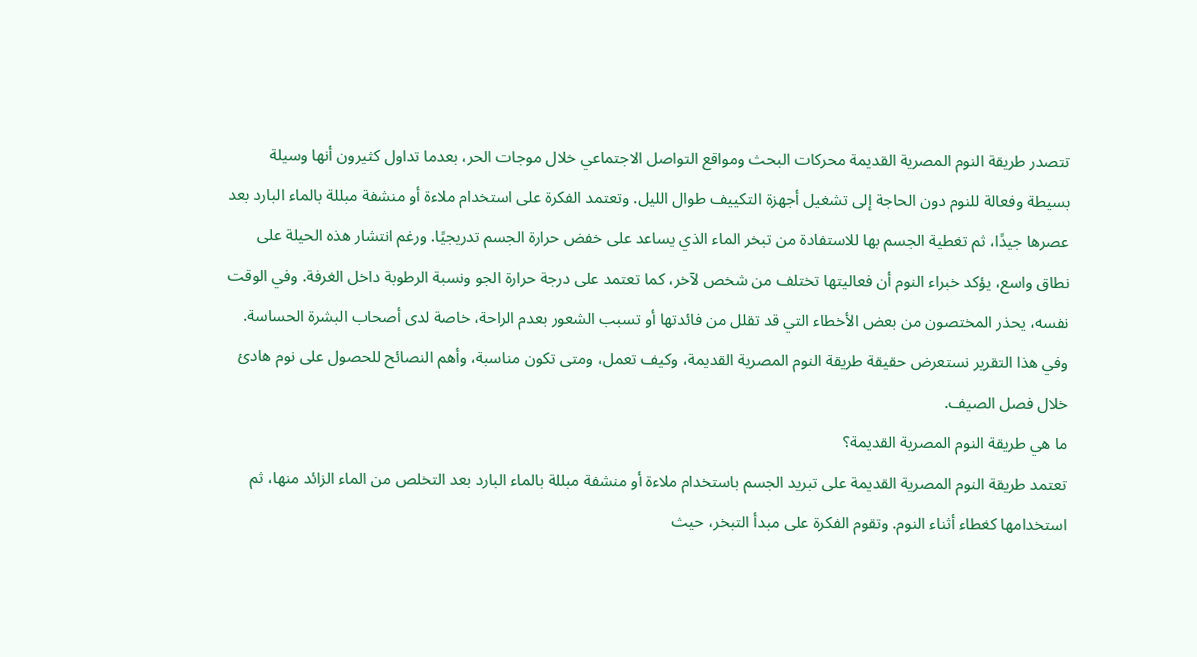تتصدر طريقة النوم المصرية القديمة محركات البحث ومواقع التواصل الاجتماعي خلال موجات الحر، بعدما تداول كثيرون أنها وسيلة بسيطة وفعالة للنوم دون الحاجة إلى تشغيل أجهزة التكييف طوال الليل. وتعتمد الفكرة على استخدام ملاءة أو منشفة مبللة بالماء البارد بعد عصرها جيدًا، ثم تغطية الجسم بها للاستفادة من تبخر الماء الذي يساعد على خفض حرارة الجسم تدريجيًا. ورغم انتشار هذه الحيلة على نطاق واسع، يؤكد خبراء النوم أن فعاليتها تختلف من شخص لآخر، كما تعتمد على درجة حرارة الجو ونسبة الرطوبة داخل الغرفة. وفي الوقت نفسه، يحذر المختصون من بعض الأخطاء التي قد تقلل من فائدتها أو تسبب الشعور بعدم الراحة، خاصة لدى أصحاب البشرة الحساسة. وفي هذا التقرير نستعرض حقيقة طريقة النوم المصرية القديمة، وكيف تعمل، ومتى تكون مناسبة، وأهم النصائح للحصول على نوم هادئ خلال فصل الصيف.
ما هي طريقة النوم المصرية القديمة؟
تعتمد طريقة النوم المصرية القديمة على تبريد الجسم باستخدام ملاءة أو منشفة مبللة بالماء البارد بعد التخلص من الماء الزائد منها، ثم استخدامها كغطاء أثناء النوم. وتقوم الفكرة على مبدأ التبخر، حيث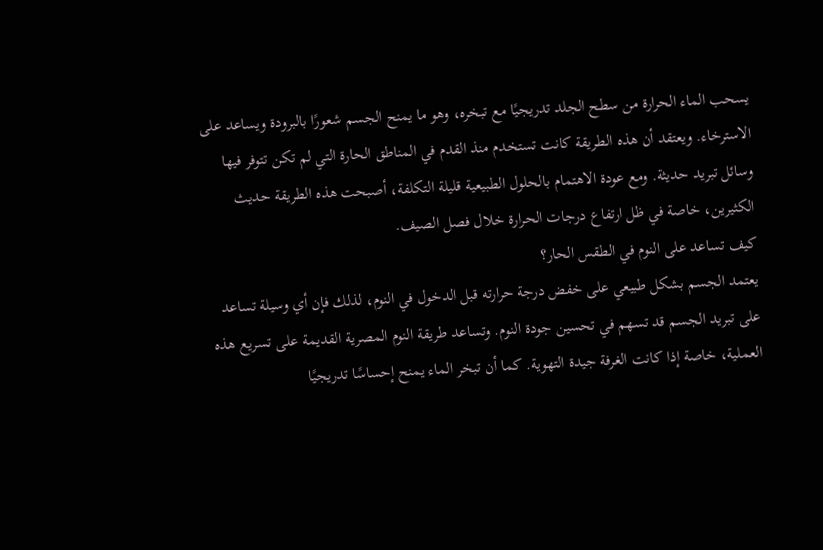يسحب الماء الحرارة من سطح الجلد تدريجيًا مع تبخره، وهو ما يمنح الجسم شعورًا بالبرودة ويساعد على الاسترخاء. ويعتقد أن هذه الطريقة كانت تستخدم منذ القدم في المناطق الحارة التي لم تكن تتوفر فيها وسائل تبريد حديثة. ومع عودة الاهتمام بالحلول الطبيعية قليلة التكلفة، أصبحت هذه الطريقة حديث الكثيرين، خاصة في ظل ارتفاع درجات الحرارة خلال فصل الصيف.
كيف تساعد على النوم في الطقس الحار؟
يعتمد الجسم بشكل طبيعي على خفض درجة حرارته قبل الدخول في النوم، لذلك فإن أي وسيلة تساعد على تبريد الجسم قد تسهم في تحسين جودة النوم. وتساعد طريقة النوم المصرية القديمة على تسريع هذه العملية، خاصة إذا كانت الغرفة جيدة التهوية. كما أن تبخر الماء يمنح إحساسًا تدريجيًا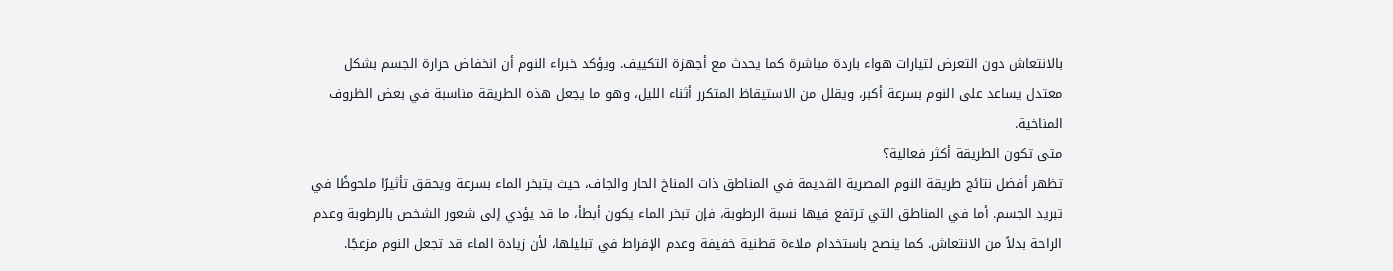بالانتعاش دون التعرض لتيارات هواء باردة مباشرة كما يحدث مع أجهزة التكييف. ويؤكد خبراء النوم أن انخفاض حرارة الجسم بشكل معتدل يساعد على النوم بسرعة أكبر، ويقلل من الاستيقاظ المتكرر أثناء الليل، وهو ما يجعل هذه الطريقة مناسبة في بعض الظروف المناخية.
متى تكون الطريقة أكثر فعالية؟
تظهر أفضل نتائج طريقة النوم المصرية القديمة في المناطق ذات المناخ الحار والجاف، حيث يتبخر الماء بسرعة ويحقق تأثيرًا ملحوظًا في تبريد الجسم. أما في المناطق التي ترتفع فيها نسبة الرطوبة، فإن تبخر الماء يكون أبطأ، ما قد يؤدي إلى شعور الشخص بالرطوبة وعدم الراحة بدلاً من الانتعاش. كما ينصح باستخدام ملاءة قطنية خفيفة وعدم الإفراط في تبليلها، لأن زيادة الماء قد تجعل النوم مزعجًا.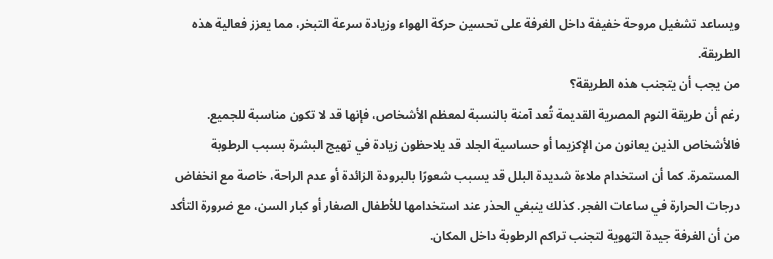ويساعد تشغيل مروحة خفيفة داخل الغرفة على تحسين حركة الهواء وزيادة سرعة التبخر، مما يعزز فعالية هذه الطريقة.
من يجب أن يتجنب هذه الطريقة؟
رغم أن طريقة النوم المصرية القديمة تُعد آمنة بالنسبة لمعظم الأشخاص، فإنها قد لا تكون مناسبة للجميع. فالأشخاص الذين يعانون من الإكزيما أو حساسية الجلد قد يلاحظون زيادة في تهيج البشرة بسبب الرطوبة المستمرة. كما أن استخدام ملاءة شديدة البلل قد يسبب شعورًا بالبرودة الزائدة أو عدم الراحة، خاصة مع انخفاض درجات الحرارة في ساعات الفجر. كذلك ينبغي الحذر عند استخدامها للأطفال الصغار أو كبار السن، مع ضرورة التأكد من أن الغرفة جيدة التهوية لتجنب تراكم الرطوبة داخل المكان.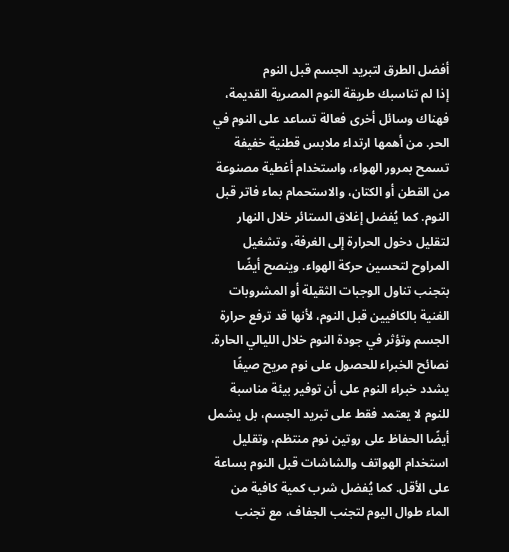أفضل الطرق لتبريد الجسم قبل النوم
إذا لم تناسبك طريقة النوم المصرية القديمة، فهناك وسائل أخرى فعالة تساعد على النوم في الحر. من أهمها ارتداء ملابس قطنية خفيفة تسمح بمرور الهواء، واستخدام أغطية مصنوعة من القطن أو الكتان، والاستحمام بماء فاتر قبل النوم. كما يُفضل إغلاق الستائر خلال النهار لتقليل دخول الحرارة إلى الغرفة، وتشغيل المراوح لتحسين حركة الهواء. وينصح أيضًا بتجنب تناول الوجبات الثقيلة أو المشروبات الغنية بالكافيين قبل النوم، لأنها قد ترفع حرارة الجسم وتؤثر في جودة النوم خلال الليالي الحارة.
نصائح الخبراء للحصول على نوم مريح صيفًا
يشدد خبراء النوم على أن توفير بيئة مناسبة للنوم لا يعتمد فقط على تبريد الجسم، بل يشمل أيضًا الحفاظ على روتين نوم منتظم، وتقليل استخدام الهواتف والشاشات قبل النوم بساعة على الأقل. كما يُفضل شرب كمية كافية من الماء طوال اليوم لتجنب الجفاف، مع تجنب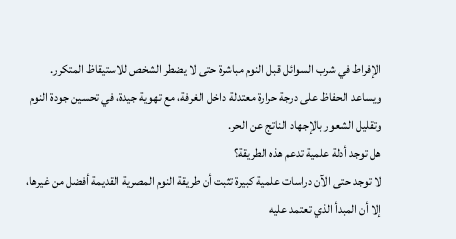الإفراط في شرب السوائل قبل النوم مباشرة حتى لا يضطر الشخص للاستيقاظ المتكرر. ويساعد الحفاظ على درجة حرارة معتدلة داخل الغرفة، مع تهوية جيدة، في تحسين جودة النوم وتقليل الشعور بالإجهاد الناتج عن الحر.
هل توجد أدلة علمية تدعم هذه الطريقة؟
لا توجد حتى الآن دراسات علمية كبيرة تثبت أن طريقة النوم المصرية القديمة أفضل من غيرها، إلا أن المبدأ الذي تعتمد عليه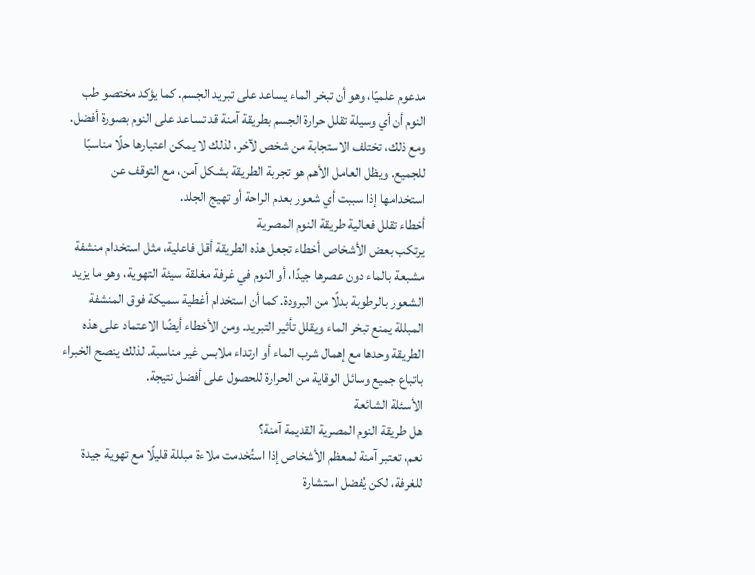مدعوم علميًا، وهو أن تبخر الماء يساعد على تبريد الجسم. كما يؤكد مختصو طب النوم أن أي وسيلة تقلل حرارة الجسم بطريقة آمنة قد تساعد على النوم بصورة أفضل. ومع ذلك، تختلف الاستجابة من شخص لآخر، لذلك لا يمكن اعتبارها حلًا مناسبًا للجميع. ويظل العامل الأهم هو تجربة الطريقة بشكل آمن، مع التوقف عن استخدامها إذا سببت أي شعور بعدم الراحة أو تهيج الجلد.
أخطاء تقلل فعالية طريقة النوم المصرية
يرتكب بعض الأشخاص أخطاء تجعل هذه الطريقة أقل فاعلية، مثل استخدام منشفة مشبعة بالماء دون عصرها جيدًا، أو النوم في غرفة مغلقة سيئة التهوية، وهو ما يزيد الشعور بالرطوبة بدلًا من البرودة. كما أن استخدام أغطية سميكة فوق المنشفة المبللة يمنع تبخر الماء ويقلل تأثير التبريد. ومن الأخطاء أيضًا الاعتماد على هذه الطريقة وحدها مع إهمال شرب الماء أو ارتداء ملابس غير مناسبة. لذلك ينصح الخبراء باتباع جميع وسائل الوقاية من الحرارة للحصول على أفضل نتيجة.
الأسئلة الشائعة
هل طريقة النوم المصرية القديمة آمنة؟
نعم، تعتبر آمنة لمعظم الأشخاص إذا استُخدمت ملاءة مبللة قليلًا مع تهوية جيدة للغرفة، لكن يُفضل استشارة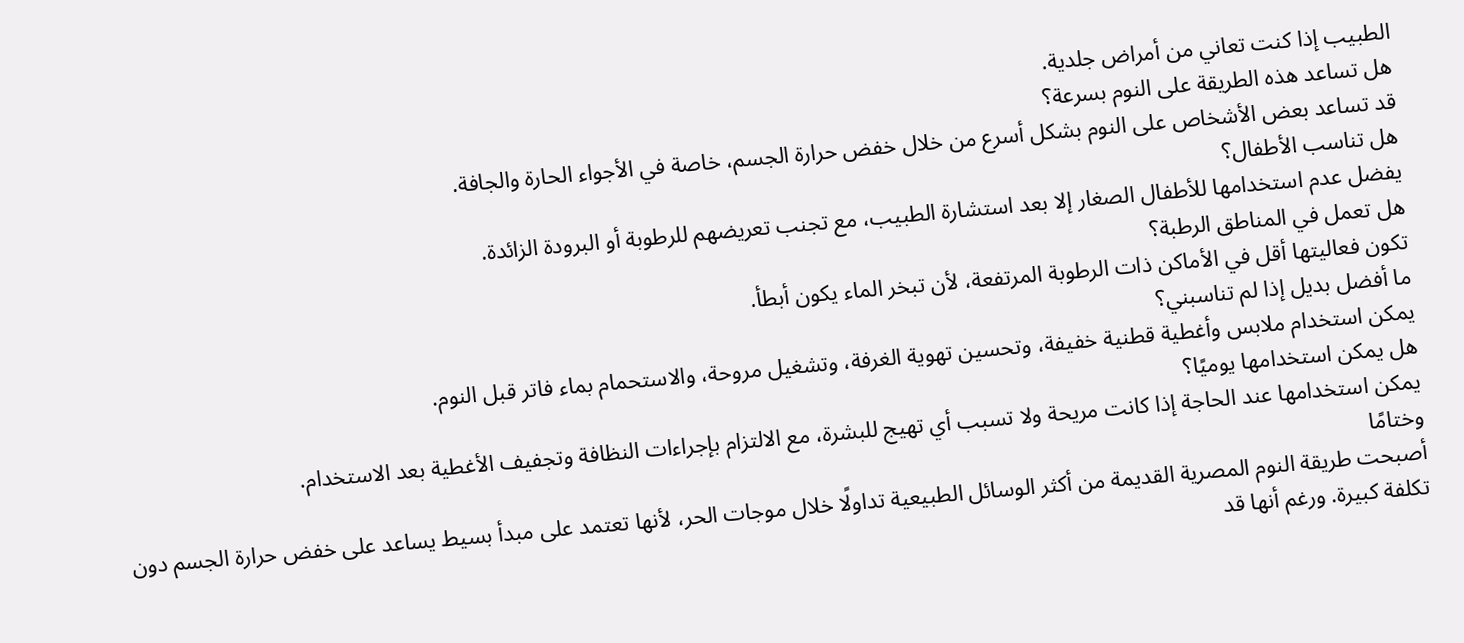الطبيب إذا كنت تعاني من أمراض جلدية.
هل تساعد هذه الطريقة على النوم بسرعة؟
قد تساعد بعض الأشخاص على النوم بشكل أسرع من خلال خفض حرارة الجسم، خاصة في الأجواء الحارة والجافة.
هل تناسب الأطفال؟
يفضل عدم استخدامها للأطفال الصغار إلا بعد استشارة الطبيب، مع تجنب تعريضهم للرطوبة أو البرودة الزائدة.
هل تعمل في المناطق الرطبة؟
تكون فعاليتها أقل في الأماكن ذات الرطوبة المرتفعة، لأن تبخر الماء يكون أبطأ.
ما أفضل بديل إذا لم تناسبني؟
يمكن استخدام ملابس وأغطية قطنية خفيفة، وتحسين تهوية الغرفة، وتشغيل مروحة، والاستحمام بماء فاتر قبل النوم.
هل يمكن استخدامها يوميًا؟
يمكن استخدامها عند الحاجة إذا كانت مريحة ولا تسبب أي تهيج للبشرة، مع الالتزام بإجراءات النظافة وتجفيف الأغطية بعد الاستخدام.
وختامًا
أصبحت طريقة النوم المصرية القديمة من أكثر الوسائل الطبيعية تداولًا خلال موجات الحر، لأنها تعتمد على مبدأ بسيط يساعد على خفض حرارة الجسم دون تكلفة كبيرة. ورغم أنها قد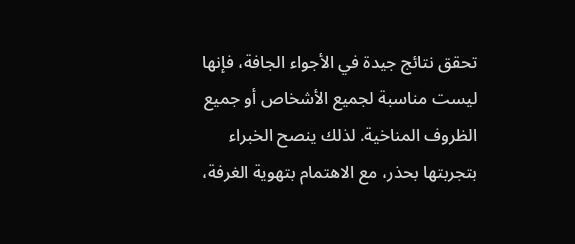تحقق نتائج جيدة في الأجواء الجافة، فإنها ليست مناسبة لجميع الأشخاص أو جميع الظروف المناخية. لذلك ينصح الخبراء بتجربتها بحذر، مع الاهتمام بتهوية الغرفة،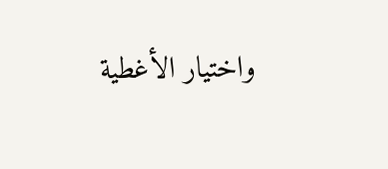واختيار الأغطية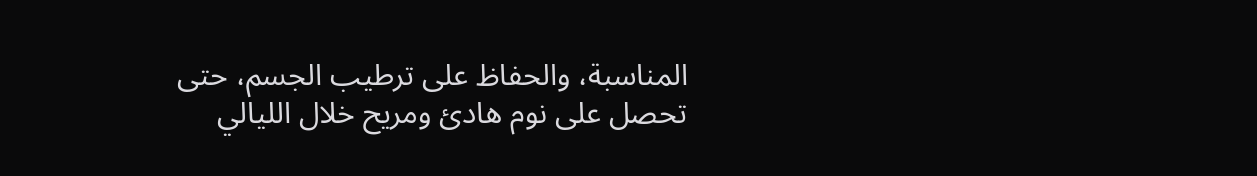المناسبة، والحفاظ على ترطيب الجسم، حتى تحصل على نوم هادئ ومريح خلال الليالي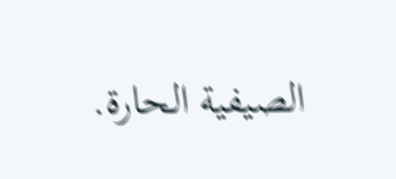الصيفية الحارة.